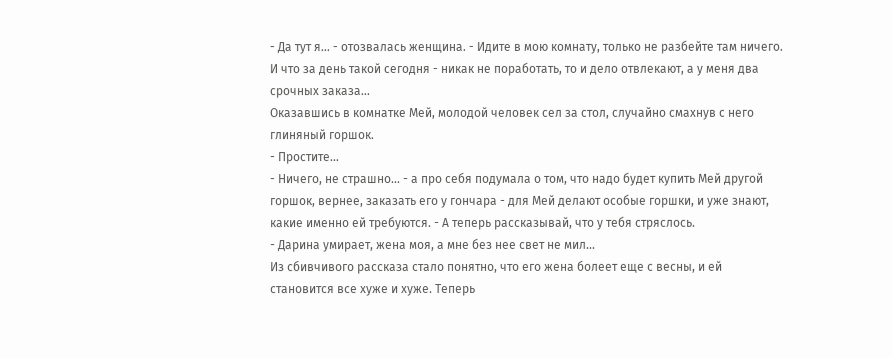- Да тут я... - отозвалась женщина. - Идите в мою комнату, только не разбейте там ничего. И что за день такой сегодня - никак не поработать, то и дело отвлекают, а у меня два срочных заказа...
Оказавшись в комнатке Мей, молодой человек сел за стол, случайно смахнув с него глиняный горшок.
- Простите...
- Ничего, не страшно... - а про себя подумала о том, что надо будет купить Мей другой горшок, вернее, заказать его у гончара - для Мей делают особые горшки, и уже знают, какие именно ей требуются. - А теперь рассказывай, что у тебя стряслось.
- Дарина умирает, жена моя, а мне без нее свет не мил...
Из сбивчивого рассказа стало понятно, что его жена болеет еще с весны, и ей становится все хуже и хуже. Теперь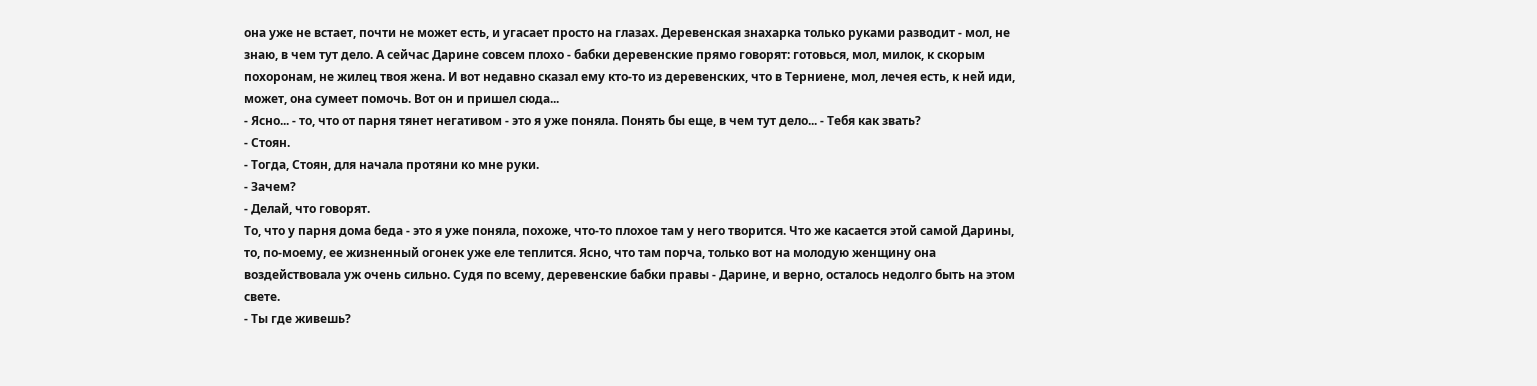она уже не встает, почти не может есть, и угасает просто на глазах. Деревенская знахарка только руками разводит - мол, не знаю, в чем тут дело. А сейчас Дарине совсем плохо - бабки деревенские прямо говорят: готовься, мол, милок, к скорым похоронам, не жилец твоя жена. И вот недавно сказал ему кто-то из деревенских, что в Терниене, мол, лечея есть, к ней иди, может, она сумеет помочь. Вот он и пришел сюда...
- Ясно... - то, что от парня тянет негативом - это я уже поняла. Понять бы еще, в чем тут дело... - Тебя как звать?
- Стоян.
- Тогда, Стоян, для начала протяни ко мне руки.
- Зачем?
- Делай, что говорят.
То, что у парня дома беда - это я уже поняла, похоже, что-то плохое там у него творится. Что же касается этой самой Дарины, то, по-моему, ее жизненный огонек уже еле теплится. Ясно, что там порча, только вот на молодую женщину она воздействовала уж очень сильно. Судя по всему, деревенские бабки правы - Дарине, и верно, осталось недолго быть на этом свете.
- Ты где живешь?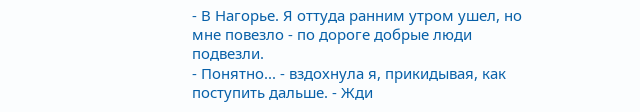- В Нагорье. Я оттуда ранним утром ушел, но мне повезло - по дороге добрые люди подвезли.
- Понятно... - вздохнула я, прикидывая, как поступить дальше. - Жди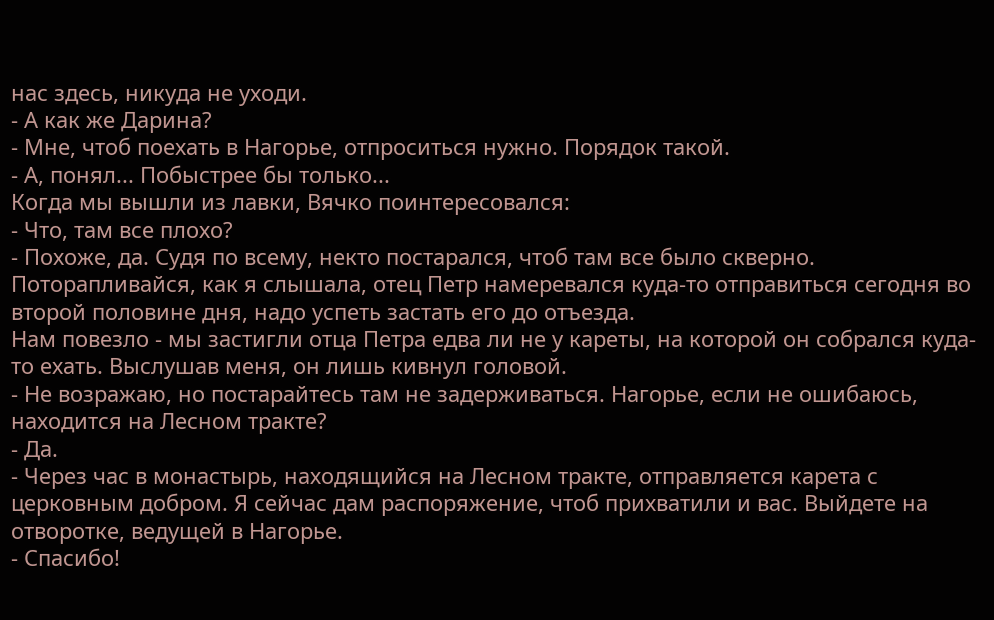нас здесь, никуда не уходи.
- А как же Дарина?
- Мне, чтоб поехать в Нагорье, отпроситься нужно. Порядок такой.
- А, понял... Побыстрее бы только...
Когда мы вышли из лавки, Вячко поинтересовался:
- Что, там все плохо?
- Похоже, да. Судя по всему, некто постарался, чтоб там все было скверно. Поторапливайся, как я слышала, отец Петр намеревался куда-то отправиться сегодня во второй половине дня, надо успеть застать его до отъезда.
Нам повезло - мы застигли отца Петра едва ли не у кареты, на которой он собрался куда-то ехать. Выслушав меня, он лишь кивнул головой.
- Не возражаю, но постарайтесь там не задерживаться. Нагорье, если не ошибаюсь, находится на Лесном тракте?
- Да.
- Через час в монастырь, находящийся на Лесном тракте, отправляется карета с церковным добром. Я сейчас дам распоряжение, чтоб прихватили и вас. Выйдете на отворотке, ведущей в Нагорье.
- Спасибо!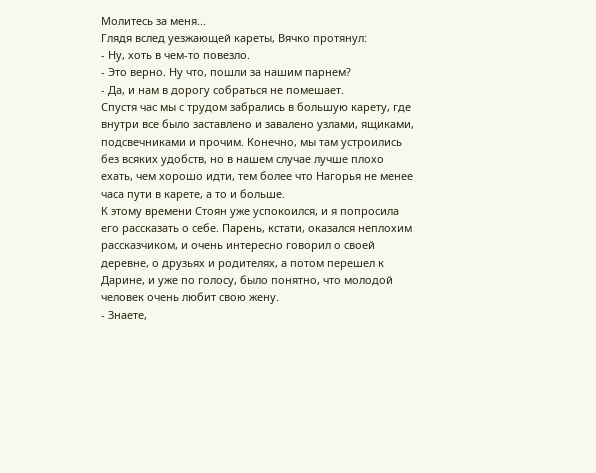Молитесь за меня...
Глядя вслед уезжающей кареты, Вячко протянул:
- Ну, хоть в чем-то повезло.
- Это верно. Ну что, пошли за нашим парнем?
- Да, и нам в дорогу собраться не помешает.
Спустя час мы с трудом забрались в большую карету, где внутри все было заставлено и завалено узлами, ящиками, подсвечниками и прочим. Конечно, мы там устроились без всяких удобств, но в нашем случае лучше плохо ехать, чем хорошо идти, тем более что Нагорья не менее часа пути в карете, а то и больше.
К этому времени Стоян уже успокоился, и я попросила его рассказать о себе. Парень, кстати, оказался неплохим рассказчиком, и очень интересно говорил о своей деревне, о друзьях и родителях, а потом перешел к Дарине, и уже по голосу, было понятно, что молодой человек очень любит свою жену.
- Знаете,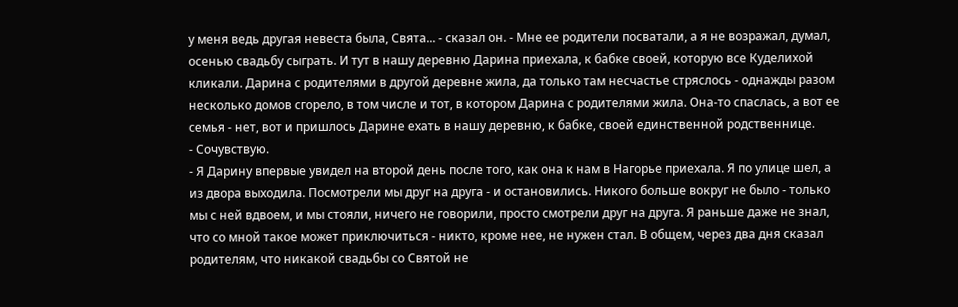у меня ведь другая невеста была, Свята... - сказал он. - Мне ее родители посватали, а я не возражал, думал, осенью свадьбу сыграть. И тут в нашу деревню Дарина приехала, к бабке своей, которую все Куделихой кликали. Дарина с родителями в другой деревне жила, да только там несчастье стряслось - однажды разом несколько домов сгорело, в том числе и тот, в котором Дарина с родителями жила. Она-то спаслась, а вот ее семья - нет, вот и пришлось Дарине ехать в нашу деревню, к бабке, своей единственной родственнице.
- Сочувствую.
- Я Дарину впервые увидел на второй день после того, как она к нам в Нагорье приехала. Я по улице шел, а из двора выходила. Посмотрели мы друг на друга - и остановились. Никого больше вокруг не было - только мы с ней вдвоем, и мы стояли, ничего не говорили, просто смотрели друг на друга. Я раньше даже не знал, что со мной такое может приключиться - никто, кроме нее, не нужен стал. В общем, через два дня сказал родителям, что никакой свадьбы со Святой не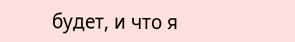будет, и что я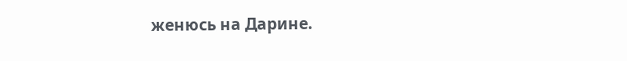женюсь на Дарине.